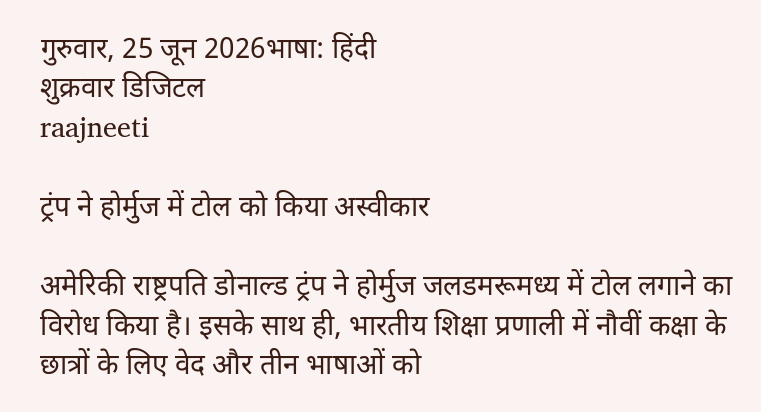गुरुवार, 25 जून 2026भाषा: हिंदी
शुक्रवार डिजिटल
raajneeti

ट्रंप ने होर्मुज में टोल को किया अस्वीकार

अमेरिकी राष्ट्रपति डोनाल्ड ट्रंप ने होर्मुज जलडमरूमध्य में टोल लगाने का विरोध किया है। इसके साथ ही, भारतीय शिक्षा प्रणाली में नौवीं कक्षा के छात्रों के लिए वेद और तीन भाषाओं को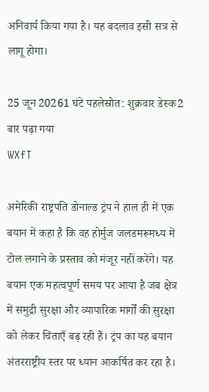अनिवार्य किया गया है। यह बदलाव इसी सत्र से लागू होगा।

25 जून 20261 घंटे पहलेस्रोत: शुक्रवार डेस्क2 बार पढ़ा गया
WXfT

अमेरिकी राष्ट्रपति डोनाल्ड ट्रंप ने हाल ही में एक बयान में कहा है कि वह होर्मुज जलडमरूमध्य में टोल लगाने के प्रस्ताव को मंजूर नहीं करेंगे। यह बयान एक महत्वपूर्ण समय पर आया है जब क्षेत्र में समुद्री सुरक्षा और व्यापारिक मार्गों की सुरक्षा को लेकर चिंताएँ बढ़ रही हैं। ट्रंप का यह बयान अंतरराष्ट्रीय स्तर पर ध्यान आकर्षित कर रहा है।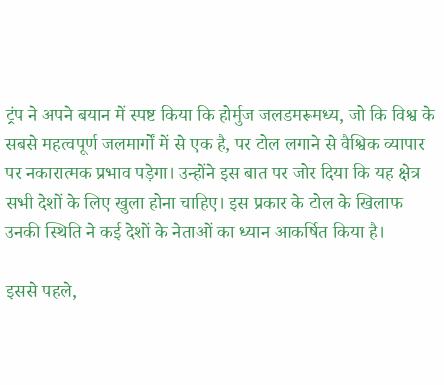ट्रंप ने अपने बयान में स्पष्ट किया कि होर्मुज जलडमरूमध्य, जो कि विश्व के सबसे महत्वपूर्ण जलमार्गों में से एक है, पर टोल लगाने से वैश्विक व्यापार पर नकारात्मक प्रभाव पड़ेगा। उन्होंने इस बात पर जोर दिया कि यह क्षेत्र सभी देशों के लिए खुला होना चाहिए। इस प्रकार के टोल के खिलाफ उनकी स्थिति ने कई देशों के नेताओं का ध्यान आकर्षित किया है।

इससे पहले,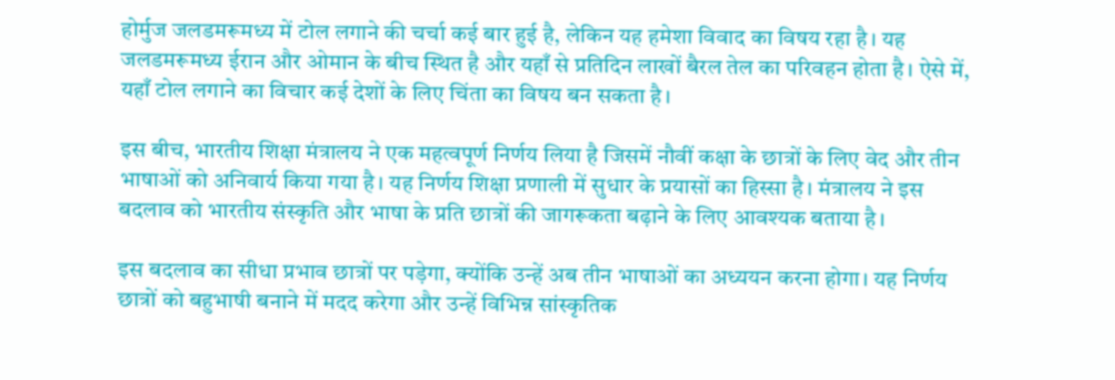होर्मुज जलडमरूमध्य में टोल लगाने की चर्चा कई बार हुई है, लेकिन यह हमेशा विवाद का विषय रहा है। यह जलडमरूमध्य ईरान और ओमान के बीच स्थित है और यहाँ से प्रतिदिन लाखों बैरल तेल का परिवहन होता है। ऐसे में, यहाँ टोल लगाने का विचार कई देशों के लिए चिंता का विषय बन सकता है।

इस बीच, भारतीय शिक्षा मंत्रालय ने एक महत्वपूर्ण निर्णय लिया है जिसमें नौवीं कक्षा के छात्रों के लिए वेद और तीन भाषाओं को अनिवार्य किया गया है। यह निर्णय शिक्षा प्रणाली में सुधार के प्रयासों का हिस्सा है। मंत्रालय ने इस बदलाव को भारतीय संस्कृति और भाषा के प्रति छात्रों की जागरूकता बढ़ाने के लिए आवश्यक बताया है।

इस बदलाव का सीधा प्रभाव छात्रों पर पड़ेगा, क्योंकि उन्हें अब तीन भाषाओं का अध्ययन करना होगा। यह निर्णय छात्रों को बहुभाषी बनाने में मदद करेगा और उन्हें विभिन्न सांस्कृतिक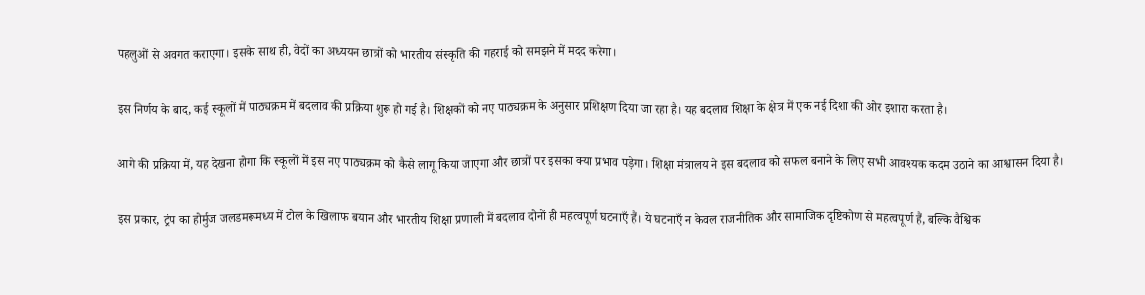पहलुओं से अवगत कराएगा। इसके साथ ही, वेदों का अध्ययन छात्रों को भारतीय संस्कृति की गहराई को समझने में मदद करेगा।

इस निर्णय के बाद, कई स्कूलों में पाठ्यक्रम में बदलाव की प्रक्रिया शुरू हो गई है। शिक्षकों को नए पाठ्यक्रम के अनुसार प्रशिक्षण दिया जा रहा है। यह बदलाव शिक्षा के क्षेत्र में एक नई दिशा की ओर इशारा करता है।

आगे की प्रक्रिया में, यह देखना होगा कि स्कूलों में इस नए पाठ्यक्रम को कैसे लागू किया जाएगा और छात्रों पर इसका क्या प्रभाव पड़ेगा। शिक्षा मंत्रालय ने इस बदलाव को सफल बनाने के लिए सभी आवश्यक कदम उठाने का आश्वासन दिया है।

इस प्रकार, ट्रंप का होर्मुज जलडमरूमध्य में टोल के खिलाफ बयान और भारतीय शिक्षा प्रणाली में बदलाव दोनों ही महत्वपूर्ण घटनाएँ हैं। ये घटनाएँ न केवल राजनीतिक और सामाजिक दृष्टिकोण से महत्वपूर्ण हैं, बल्कि वैश्विक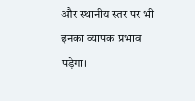और स्थानीय स्तर पर भी इनका व्यापक प्रभाव पड़ेगा।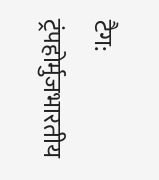टैग:
ट्रंपहोर्मुजभारतीय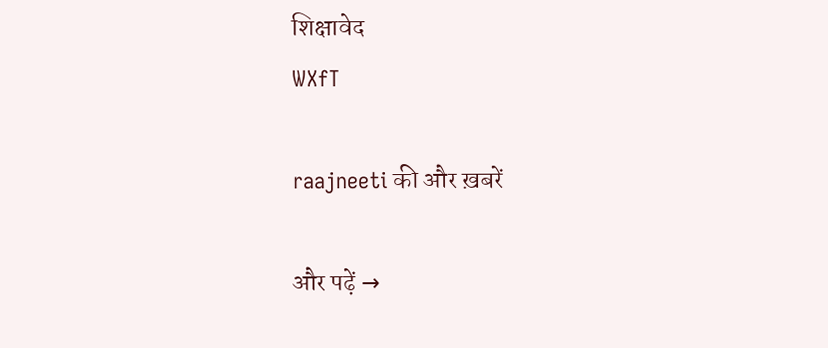शिक्षावेद
WXfT

raajneeti की और ख़बरें

और पढ़ें →